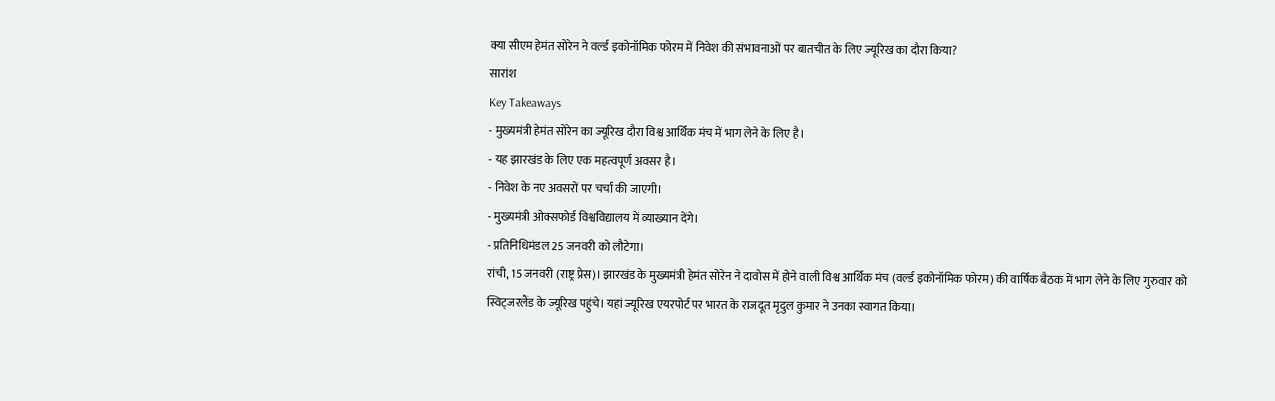क्या सीएम हेमंत सोरेन ने वर्ल्ड इकोनॉमिक फोरम में निवेश की संभावनाओं पर बातचीत के लिए ज्यूरिख का दौरा किया?
सारांश
Key Takeaways
- मुख्यमंत्री हेमंत सोरेन का ज्यूरिख दौरा विश्व आर्थिक मंच में भाग लेने के लिए है।
- यह झारखंड के लिए एक महत्वपूर्ण अवसर है।
- निवेश के नए अवसरों पर चर्चा की जाएगी।
- मुख्यमंत्री ओक्सफोर्ड विश्वविद्यालय में व्याख्यान देंगे।
- प्रतिनिधिमंडल 25 जनवरी को लौटेगा।
रांची, 15 जनवरी (राष्ट्र प्रेस)। झारखंड के मुख्यमंत्री हेमंत सोरेन ने दावोस में होने वाली विश्व आर्थिक मंच (वर्ल्ड इकोनॉमिक फोरम) की वार्षिक बैठक में भाग लेने के लिए गुरुवार को स्विट्जरलैंड के ज्यूरिख पहुंचे। यहां ज्यूरिख एयरपोर्ट पर भारत के राजदूत मृदुल कुमार ने उनका स्वागत किया।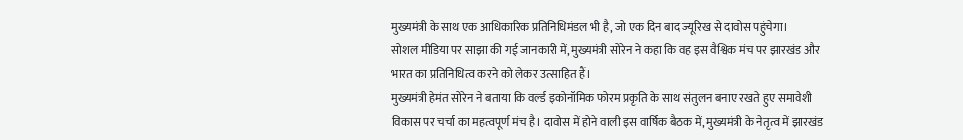मुख्यमंत्री के साथ एक आधिकारिक प्रतिनिधिमंडल भी है, जो एक दिन बाद ज्यूरिख से दावोस पहुंचेगा।
सोशल मीडिया पर साझा की गई जानकारी में, मुख्यमंत्री सोरेन ने कहा कि वह इस वैश्विक मंच पर झारखंड और भारत का प्रतिनिधित्व करने को लेकर उत्साहित हैं।
मुख्यमंत्री हेमंत सोरेन ने बताया कि वर्ल्ड इकोनॉमिक फोरम प्रकृति के साथ संतुलन बनाए रखते हुए समावेशी विकास पर चर्चा का महत्वपूर्ण मंच है। दावोस में होने वाली इस वार्षिक बैठक में, मुख्यमंत्री के नेतृत्व में झारखंड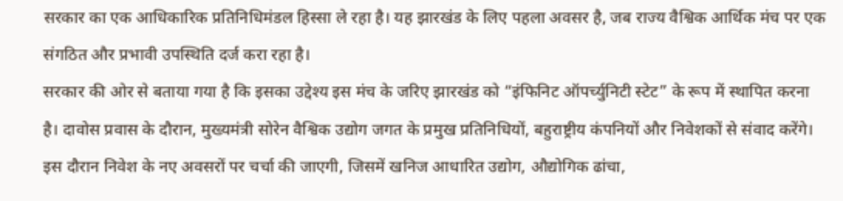सरकार का एक आधिकारिक प्रतिनिधिमंडल हिस्सा ले रहा है। यह झारखंड के लिए पहला अवसर है, जब राज्य वैश्विक आर्थिक मंच पर एक संगठित और प्रभावी उपस्थिति दर्ज करा रहा है।
सरकार की ओर से बताया गया है कि इसका उद्देश्य इस मंच के जरिए झारखंड को “इंफिनिट ऑपर्च्युनिटी स्टेट” के रूप में स्थापित करना है। दावोस प्रवास के दौरान, मुख्यमंत्री सोरेन वैश्विक उद्योग जगत के प्रमुख प्रतिनिधियों, बहुराष्ट्रीय कंपनियों और निवेशकों से संवाद करेंगे।
इस दौरान निवेश के नए अवसरों पर चर्चा की जाएगी, जिसमें खनिज आधारित उद्योग, औद्योगिक ढांचा,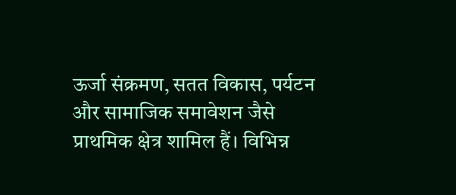ऊर्जा संक्रमण, सतत विकास, पर्यटन और सामाजिक समावेशन जैसे प्राथमिक क्षेत्र शामिल हैं। विभिन्न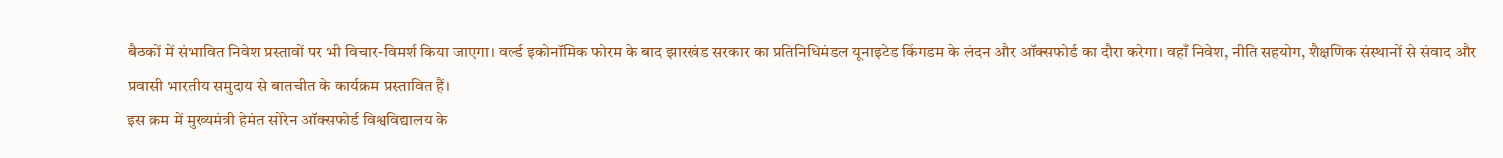बैठकों में संभावित निवेश प्रस्तावों पर भी विचार-विमर्श किया जाएगा। वर्ल्ड इकोनॉमिक फोरम के बाद झारखंड सरकार का प्रतिनिधिमंडल यूनाइटेड किंगडम के लंदन और ऑक्सफोर्ड का दौरा करेगा। वहाँ निवेश, नीति सहयोग, शैक्षणिक संस्थानों से संवाद और प्रवासी भारतीय समुदाय से बातचीत के कार्यक्रम प्रस्तावित हैं।
इस क्रम में मुख्यमंत्री हेमंत सोरेन ऑक्सफोर्ड विश्वविद्यालय के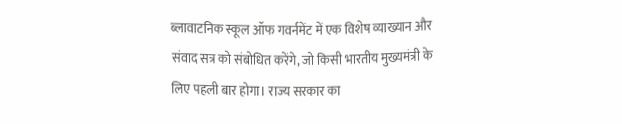ब्लावाटनिक स्कूल ऑफ गवर्नमेंट में एक विशेष व्याख्यान और संवाद सत्र को संबोधित करेंगे, जो किसी भारतीय मुख्यमंत्री के लिए पहली बार होगा। राज्य सरकार का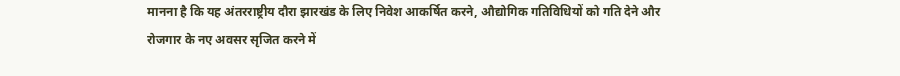मानना है कि यह अंतरराष्ट्रीय दौरा झारखंड के लिए निवेश आकर्षित करने, औद्योगिक गतिविधियों को गति देने और रोजगार के नए अवसर सृजित करने में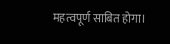महत्वपूर्ण साबित होगा।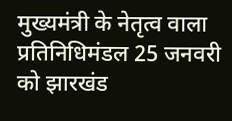मुख्यमंत्री के नेतृत्व वाला प्रतिनिधिमंडल 25 जनवरी को झारखंड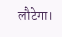लौटेगा।